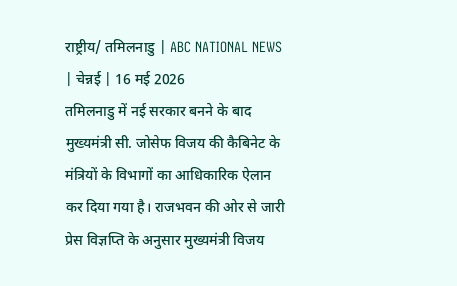राष्ट्रीय/ तमिलनाडु | ABC NATIONAL NEWS | चेन्नई | 16 मई 2026
तमिलनाडु में नई सरकार बनने के बाद मुख्यमंत्री सी. जोसेफ विजय की कैबिनेट के मंत्रियों के विभागों का आधिकारिक ऐलान कर दिया गया है। राजभवन की ओर से जारी प्रेस विज्ञप्ति के अनुसार मुख्यमंत्री विजय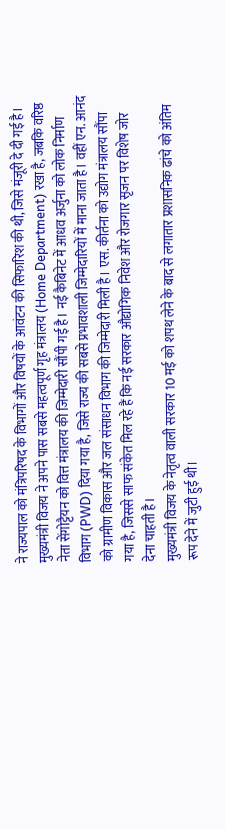ने राज्यपाल को मंत्रिपरिषद के विभागों और विषयों के आवंटन की सिफारिश की थी, जिसे मंजूरी दे दी गई है। मुख्यमंत्री विजय ने अपने पास सबसे महत्वपूर्ण गृह मंत्रालय (Home Department) रखा है, जबकि वरिष्ठ नेता सेंगोट्टैयन को वित्त मंत्रालय की जिम्मेदारी सौंपी गई है। नई कैबिनेट में आधव अर्जुना को लोक निर्माण विभाग (PWD) दिया गया है, जिसे राज्य की सबसे प्रभावशाली जिम्मेदारियों में माना जाता है। वहीं एन. आनंद को ग्रामीण विकास और जल संसाधन विभाग की जिम्मेदारी मिली है। एस. कीर्तना को उद्योग मंत्रालय सौंपा गया है, जिससे साफ संकेत मिल रहे हैं कि नई सरकार औद्योगिक निवेश और रोजगार सृजन पर विशेष जोर देना चाहती है।
मुख्यमंत्री विजय के नेतृत्व वाली सरकार 10 मई को शपथ लेने के बाद से लगातार प्रशासनिक ढांचे को अंतिम रूप देने में जुटी हुई थी।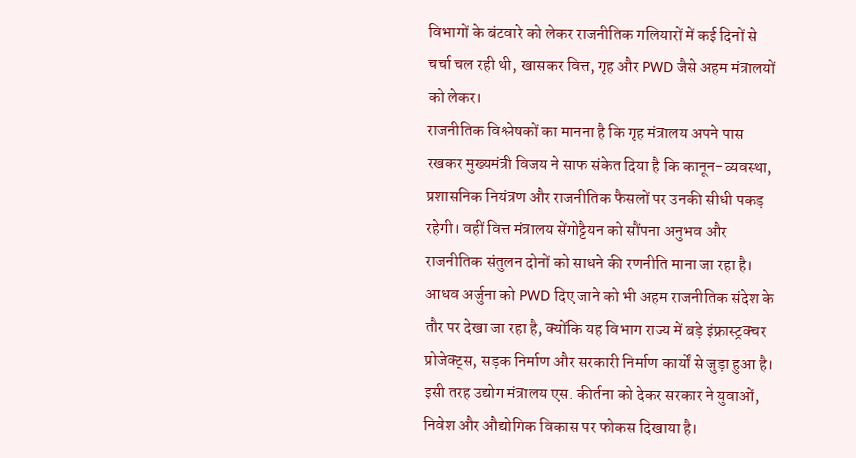विभागों के बंटवारे को लेकर राजनीतिक गलियारों में कई दिनों से चर्चा चल रही थी, खासकर वित्त, गृह और PWD जैसे अहम मंत्रालयों को लेकर।
राजनीतिक विश्लेषकों का मानना है कि गृह मंत्रालय अपने पास रखकर मुख्यमंत्री विजय ने साफ संकेत दिया है कि कानून-व्यवस्था, प्रशासनिक नियंत्रण और राजनीतिक फैसलों पर उनकी सीधी पकड़ रहेगी। वहीं वित्त मंत्रालय सेंगोट्टैयन को सौंपना अनुभव और राजनीतिक संतुलन दोनों को साधने की रणनीति माना जा रहा है।
आधव अर्जुना को PWD दिए जाने को भी अहम राजनीतिक संदेश के तौर पर देखा जा रहा है, क्योंकि यह विभाग राज्य में बड़े इंफ्रास्ट्रक्चर प्रोजेक्ट्स, सड़क निर्माण और सरकारी निर्माण कार्यों से जुड़ा हुआ है। इसी तरह उद्योग मंत्रालय एस. कीर्तना को देकर सरकार ने युवाओं, निवेश और औद्योगिक विकास पर फोकस दिखाया है।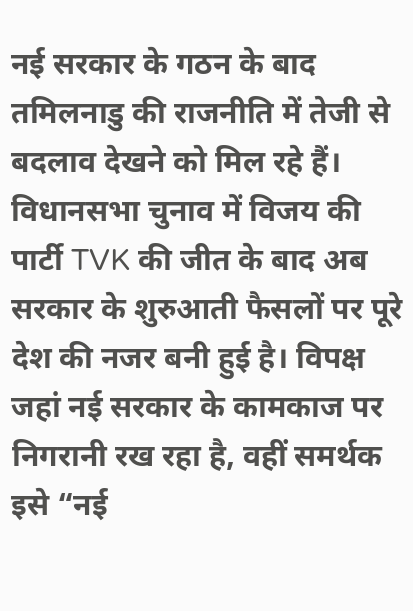नई सरकार के गठन के बाद तमिलनाडु की राजनीति में तेजी से बदलाव देखने को मिल रहे हैं। विधानसभा चुनाव में विजय की पार्टी TVK की जीत के बाद अब सरकार के शुरुआती फैसलों पर पूरे देश की नजर बनी हुई है। विपक्ष जहां नई सरकार के कामकाज पर निगरानी रख रहा है, वहीं समर्थक इसे “नई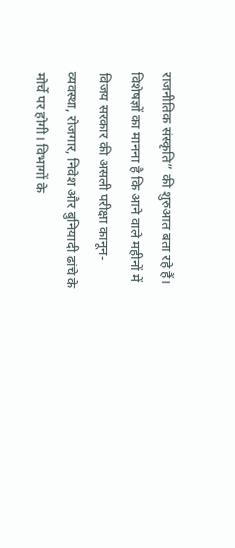राजनीतिक संस्कृति” की शुरुआत बता रहे हैं।
विशेषज्ञों का मानना है कि आने वाले महीनों में विजय सरकार की असली परीक्षा कानून-व्यवस्था, रोजगार, निवेश और बुनियादी ढांचे के मोर्चे पर होगी। विभागों के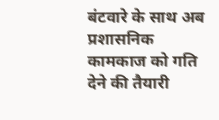बंटवारे के साथ अब प्रशासनिक कामकाज को गति देने की तैयारी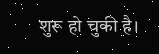शुरू हो चुकी है।